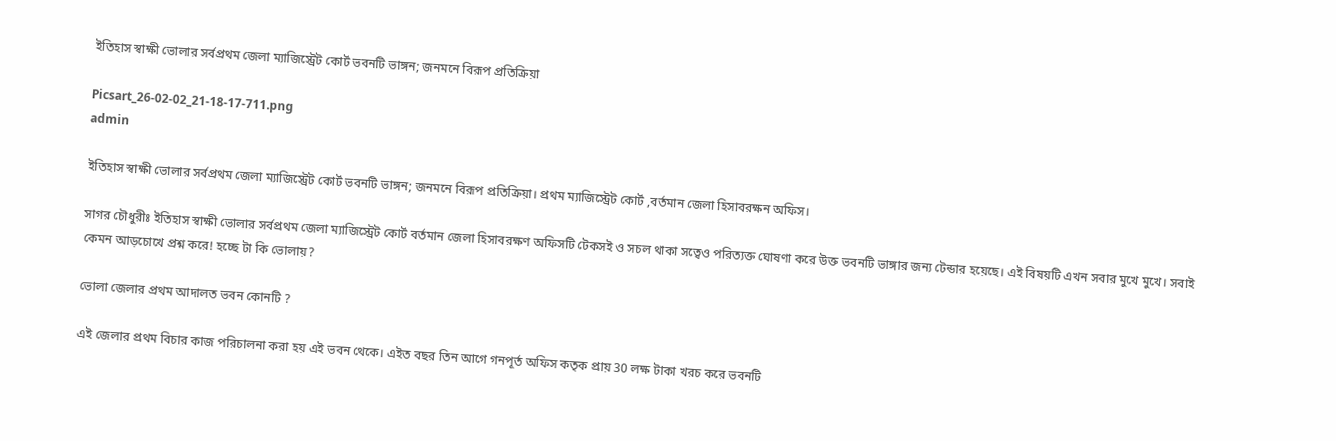ইতিহাস স্বাক্ষী ভোলার সর্বপ্রথম জেলা ম্যাজিস্ট্রেট কোর্ট ভবনটি ভাঙ্গন; জনমনে বিরূপ প্রতিক্রিয়া

Picsart_26-02-02_21-18-17-711.png
admin

ইতিহাস স্বাক্ষী ভোলার সর্বপ্রথম জেলা ম্যাজিস্ট্রেট কোর্ট ভবনটি ভাঙ্গন; জনমনে বিরূপ প্রতিক্রিয়া। প্রথম ম্যাজিস্ট্রেট কোর্ট ,বর্তমান জেলা হিসাবরক্ষন অফিস।

সাগর চৌধুরীঃ ইতিহাস স্বাক্ষী ভোলার সর্বপ্রথম জেলা ম্যাজিস্ট্রেট কোর্ট বর্তমান জেলা হিসাবরক্ষণ অফিসটি টেকসই ও সচল থাকা সত্বেও পরিত্যক্ত ঘোষণা করে উক্ত ভবনটি ভাঙ্গার জন্য টেন্ডার হয়েছে। এই বিষয়টি এখন সবার মুখে মুখে। সবাই কেমন আড়চোখে প্রশ্ন করে! হচ্ছে টা কি ভোলায়?

ভোলা জেলার প্রথম আদালত ভবন কোনটি ?

এই জেলার প্রথম বিচার কাজ পরিচালনা করা হয় এই ভবন থেকে। এইত বছর তিন আগে গনপূর্ত অফিস কতৃক প্রায় 30 লক্ষ টাকা খরচ করে ভবনটি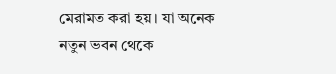মেরামত করা হয়। যা অনেক নতুন ভবন থেকে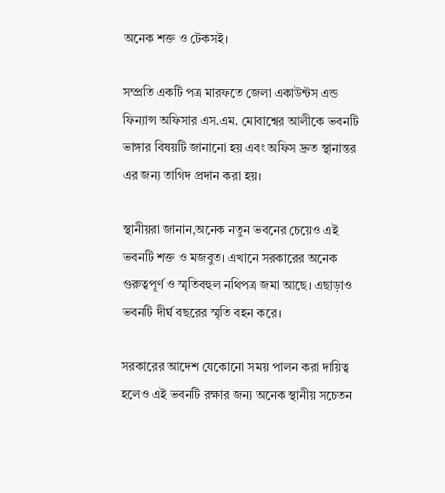অনেক শক্ত ও টেকসই।

সম্প্রতি একটি পত্র মারফতে জেলা একাউন্টস এন্ড ফিন্যান্স অফিসার এস.এম. মোবাশ্বের আলীকে ভবনটি ভাঙ্গার বিষয়টি জানানো হয় এবং অফিস দ্রুত স্থানান্তর এর জন্য তাগিদ প্রদান করা হয়।

স্থানীয়রা জানান,অনেক নতুন ভবনের চেয়েও এই ভবনটি শক্ত ও মজবুত। এখানে সরকারের অনেক গুরুত্বপূর্ণ ও স্মৃতিবহুল নথিপত্র জমা আছে। এছাড়াও ভবনটি দীর্ঘ বছরের স্মৃতি বহন করে।

সরকারের আদেশ যেকোনো সময় পালন করা দায়িত্ব হলেও এই ভবনটি রক্ষার জন্য অনেক স্থানীয় সচেতন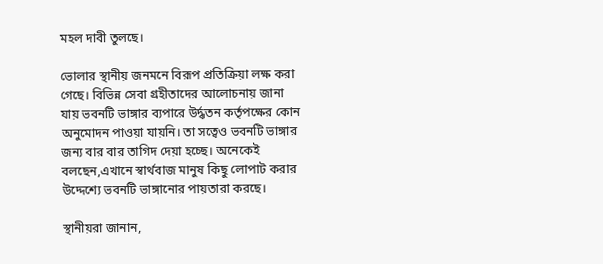মহল দাবী তুলছে।

ভোলার স্থানীয় জনমনে বিরূপ প্রতিক্রিয়া লক্ষ করা গেছে। বিভিন্ন সেবা গ্রহীতাদের আলোচনায় জানা যায় ভবনটি ভাঙ্গার ব্যপারে উর্দ্ধতন কর্তৃপক্ষের কোন অনুমোদন পাওয়া যায়নি। তা সত্বেও ভবনটি ভাঙ্গার জন্য বার বার তাগিদ দেয়া হচ্ছে। অনেকেই বলছেন,এখানে স্বার্থবাজ মানুষ কিছু লোপাট করার উদ্দেশ্যে ভবনটি ভাঙ্গানোর পায়তারা করছে।

স্থানীয়রা জানান,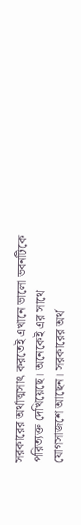সরকারের অর্থাত্মসাৎ করতেই এখানে ভালো ভবনটিকে পরিত্যক্ত দেখিয়েছে। অনেকেই এর সাথে যোগসাজশে আছেন। সরকারের অর্থ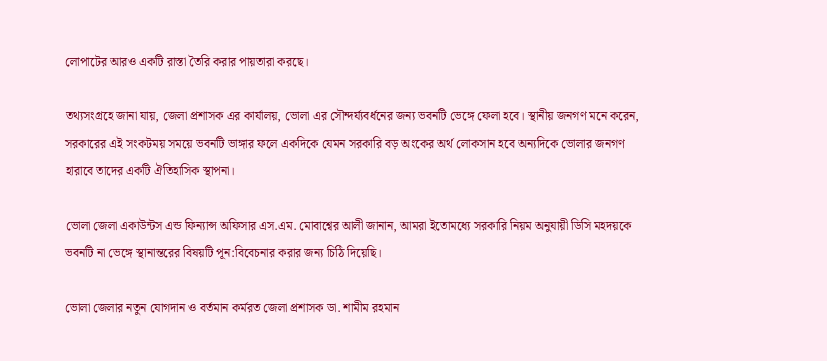লোপাটের আরও একটি রাস্তা তৈরি করার পায়তারা করছে।

তথ্যসংগ্রহে জানা যায়, জেলা প্রশাসক এর কার্যালয়, ভোলা এর সৌন্দর্য্যবর্ধনের জন্য ভবনটি ভেঙ্গে ফেলা হবে। স্থানীয় জনগণ মনে করেন, সরকারের এই সংকটময় সময়ে ভবনটি ভাঙ্গার ফলে একদিকে যেমন সরকারি বড় অংকের অর্থ লোকসান হবে অন্যদিকে ভোলার জনগণ হারা‌বে তাদের একটি ঐতিহাসিক স্থাপনা।

ভোলা জেলা একাউন্টস এন্ড ফিন্যান্স অফিসার এস.এম. মোবাশ্বের আলী জানান, আমরা ইতোমধ্যে সরকারি নিয়ম অনুযায়ী ডিসি মহদয়কে ভবনটি না ভেঙ্গে স্থানান্তরের বিষয়টি পূন:বিবেচনার করার জন্য চিঠি দিয়েছি।

ভোলা জেলার নতুন যোগদান ও বর্তমান কর্মরত জেলা প্রশাসক ডা. শামীম রহমান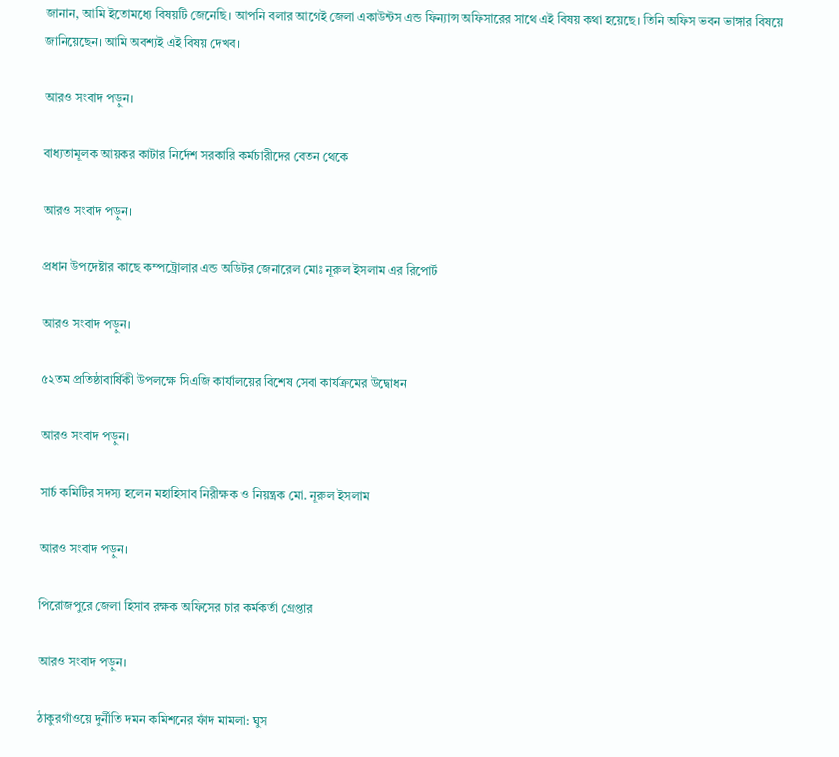জানান, আমি ইতোমধ্যে বিষয়টি জেনেছি। আপনি বলার আগেই জেলা একাউন্টস এন্ড ফিন্যান্স অফিসারের সাথে এই বিষয় কথা হয়েছে। তিনি অফিস ভবন ভাঙ্গার বিষয়ে জানিয়েছেন। আমি অবশ্যই এই বিষয় দেখব।

আরও সংবাদ পড়ুন।

বাধ্যতামূলক আয়কর কাটার নির্দেশ সরকারি কর্মচারীদের বেতন থেকে

আরও সংবাদ পড়ুন।

প্রধান উপদেষ্টার কাছে কম্পট্রোলার এন্ড অডিটর জেনারেল মোঃ নূরুল ইসলাম এর রিপোর্ট

আরও সংবাদ পড়ুন।

৫২তম প্রতিষ্ঠাবার্ষিকী উপলক্ষে সিএজি কার্যালয়ের বিশেষ সেবা কার্যক্রমের উদ্বোধন

আরও সংবাদ পড়ুন।

সার্চ কমিটির সদস্য হলেন মহাহিসাব নিরীক্ষক ও নিয়ন্ত্রক মো. নূরুল ইসলাম

আরও সংবাদ পড়ুন।

পিরোজপুরে জেলা হিসাব রক্ষক অফিসের চার কর্মকর্তা গ্রেপ্তার

আরও সংবাদ পড়ুন।

ঠাকুরগাঁওয়ে দুর্নীতি দমন কমিশনের ফাঁদ মামলা: ঘুস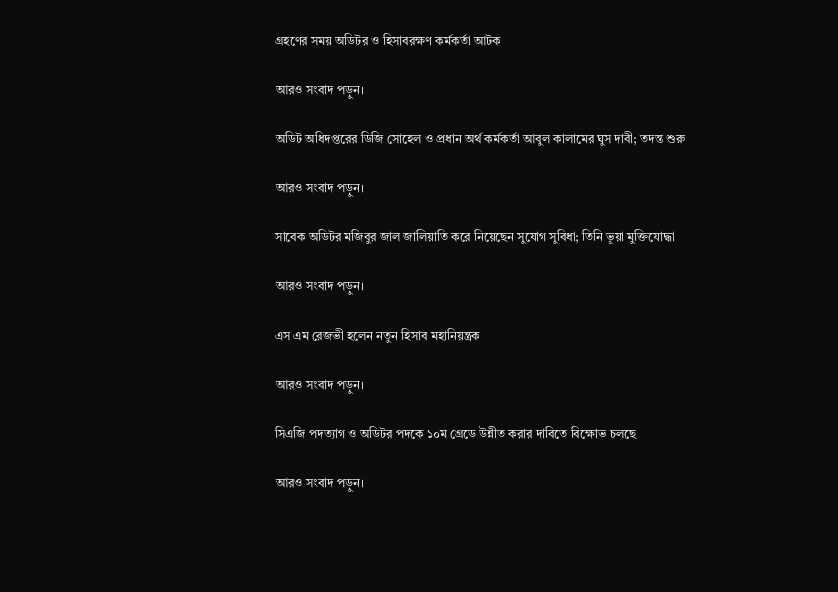গ্রহণের সময় অডিটর ও হিসাবরক্ষণ কর্মকর্তা আটক

আরও সংবাদ পড়ুন।

অডিট অধিদপ্তরের ডিজি সোহেল ও প্রধান অর্থ কর্মকর্তা আবুল কালামের ঘুস দাবী; তদন্ত শুরু

আরও সংবাদ পড়ুন।

সাবেক অডিটর মজিবুর জাল জালিয়াতি করে নিয়েছেন সুযোগ সুবিধা; তিনি ভূয়া মুক্তিযোদ্ধা

আরও সংবাদ পড়ুন।

এস এম রেজভী হলেন নতুন হিসাব মহানিয়ন্ত্রক

আরও সংবাদ পড়ুন।

সিএজি পদত্যাগ ও অডিটর পদকে ১০ম গ্রেডে উন্নীত করার দাবিতে বিক্ষোভ চলছে

আরও সংবাদ পড়ুন।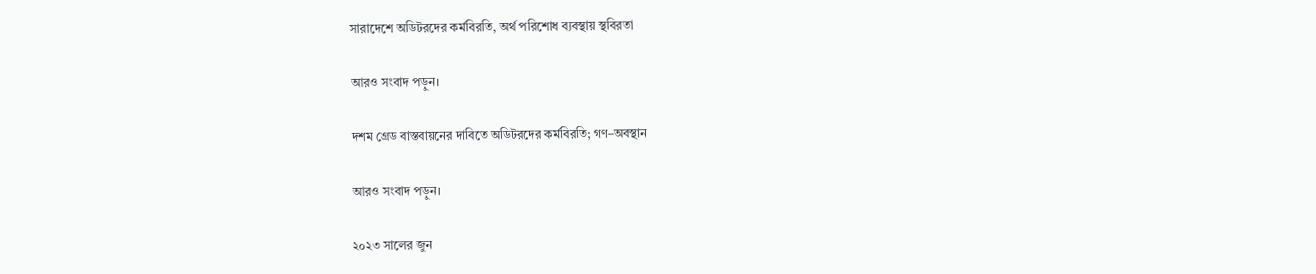সারাদেশে অডিটরদের কর্মবিরতি, অর্থ পরিশোধ ব্যবস্থায় স্থবিরতা

আরও সংবাদ পড়ুন।

দশম গ্রেড বাস্তবায়নের দাবিতে অডিটরদের কর্মবিরতি; গণ–অবস্থান

আরও সংবাদ পড়ুন।

২০২৩ সালের জুন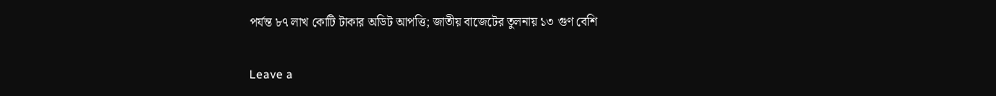পর্যন্ত ৮৭ লাখ কোটি টাকার অডিট আপত্তি; জাতীয় বাজেটের তুলনায় ১৩ গুণ বেশি

Leave a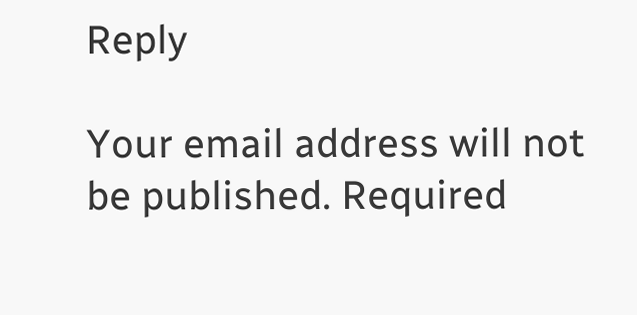Reply

Your email address will not be published. Required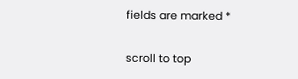fields are marked *

scroll to top